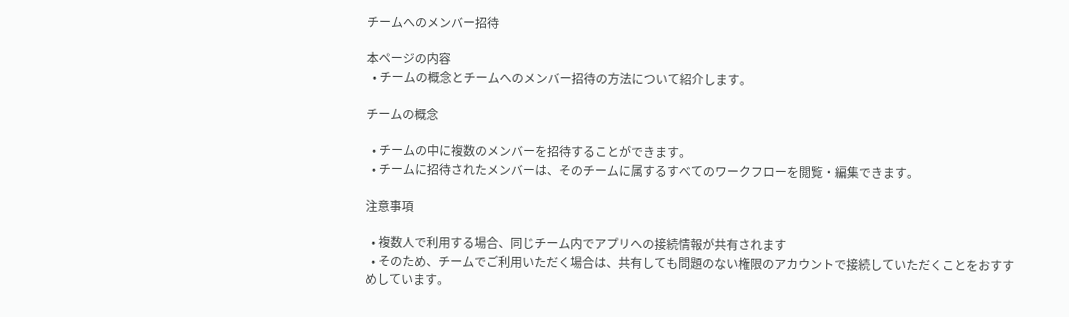チームへのメンバー招待

本ページの内容
  • チームの概念とチームへのメンバー招待の方法について紹介します。

チームの概念

  • チームの中に複数のメンバーを招待することができます。
  • チームに招待されたメンバーは、そのチームに属するすべてのワークフローを閲覧・編集できます。

注意事項

  • 複数人で利用する場合、同じチーム内でアプリへの接続情報が共有されます
  • そのため、チームでご利用いただく場合は、共有しても問題のない権限のアカウントで接続していただくことをおすすめしています。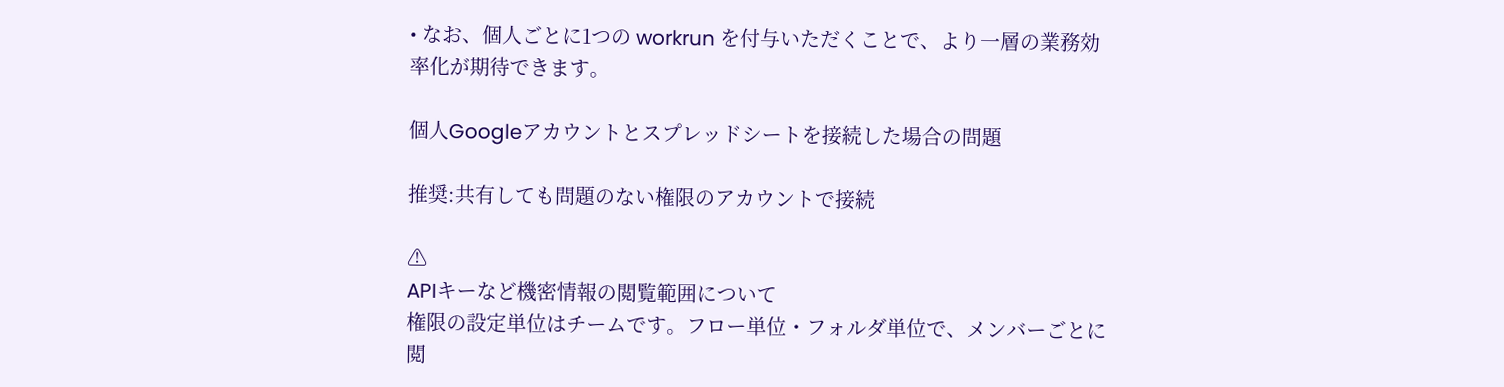• なお、個人ごとに1つの workrun を付与いただくことで、より一層の業務効率化が期待できます。

個人Googleアカウントとスプレッドシートを接続した場合の問題

推奨:共有しても問題のない権限のアカウントで接続

⚠
APIキーなど機密情報の閲覧範囲について
権限の設定単位はチームです。フロー単位・フォルダ単位で、メンバーごとに閲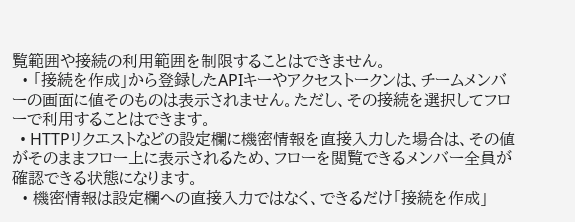覧範囲や接続の利用範囲を制限することはできません。
  • 「接続を作成」から登録したAPIキーやアクセストークンは、チームメンバーの画面に値そのものは表示されません。ただし、その接続を選択してフローで利用することはできます。
  • HTTPリクエストなどの設定欄に機密情報を直接入力した場合は、その値がそのままフロー上に表示されるため、フローを閲覧できるメンバー全員が確認できる状態になります。
  • 機密情報は設定欄への直接入力ではなく、できるだけ「接続を作成」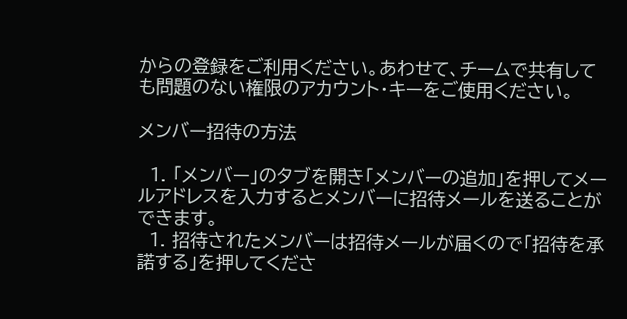からの登録をご利用ください。あわせて、チームで共有しても問題のない権限のアカウント・キーをご使用ください。

メンバー招待の方法

  1. 「メンバー」のタブを開き「メンバーの追加」を押してメールアドレスを入力するとメンバーに招待メールを送ることができます。
  1. 招待されたメンバーは招待メールが届くので「招待を承諾する」を押してくださ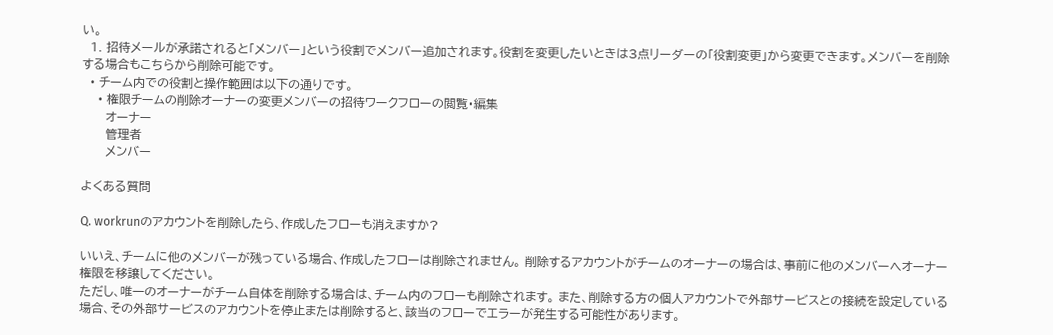い。
  1. 招待メールが承諾されると「メンバー」という役割でメンバー追加されます。役割を変更したいときは3点リーダーの「役割変更」から変更できます。メンバーを削除する場合もこちらから削除可能です。
  • チーム内での役割と操作範囲は以下の通りです。
    • 権限チームの削除オーナーの変更メンバーの招待ワークフローの閲覧・編集
      オーナー
      管理者
      メンバー

よくある質問

Q. workrunのアカウントを削除したら、作成したフローも消えますか?

いいえ、チームに他のメンバーが残っている場合、作成したフローは削除されません。 削除するアカウントがチームのオーナーの場合は、事前に他のメンバーへオーナー権限を移譲してください。
ただし、唯一のオーナーがチーム自体を削除する場合は、チーム内のフローも削除されます。 また、削除する方の個人アカウントで外部サービスとの接続を設定している場合、その外部サービスのアカウントを停止または削除すると、該当のフローでエラーが発生する可能性があります。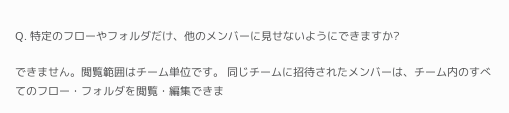Q. 特定のフローやフォルダだけ、他のメンバーに見せないようにできますか?

できません。閲覧範囲はチーム単位です。 同じチームに招待されたメンバーは、チーム内のすべてのフロー・フォルダを閲覧・編集できま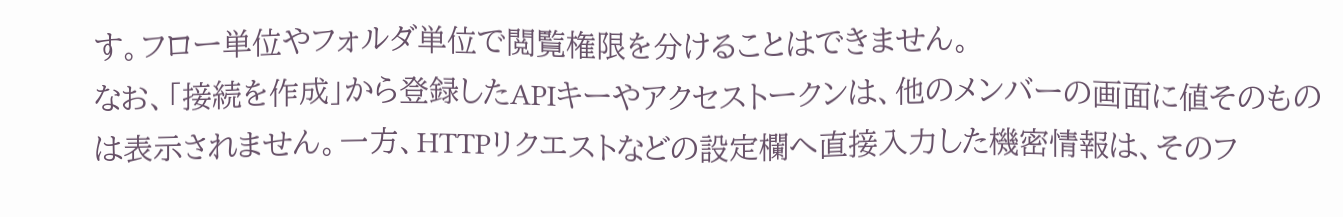す。フロー単位やフォルダ単位で閲覧権限を分けることはできません。
なお、「接続を作成」から登録したAPIキーやアクセストークンは、他のメンバーの画面に値そのものは表示されません。一方、HTTPリクエストなどの設定欄へ直接入力した機密情報は、そのフ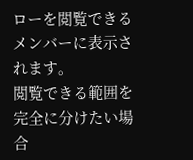ローを閲覧できるメンバーに表示されます。
閲覧できる範囲を完全に分けたい場合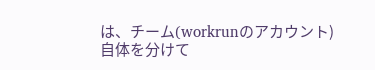は、チーム(workrunのアカウント)自体を分けて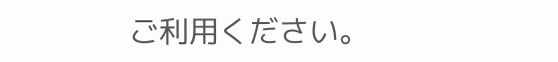ご利用ください。